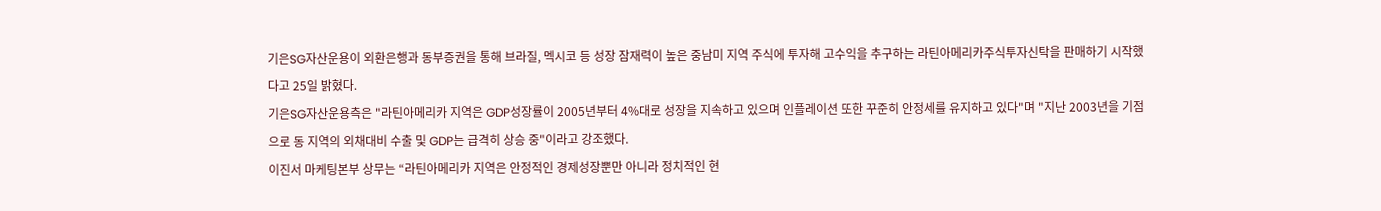기은SG자산운용이 외환은행과 동부증권을 통해 브라질, 멕시코 등 성장 잠재력이 높은 중남미 지역 주식에 투자해 고수익을 추구하는 라틴아메리카주식투자신탁을 판매하기 시작했다고 25일 밝혔다.
기은SG자산운용측은 "라틴아메리카 지역은 GDP성장률이 2005년부터 4%대로 성장을 지속하고 있으며 인플레이션 또한 꾸준히 안정세를 유지하고 있다"며 "지난 2003년을 기점으로 동 지역의 외채대비 수출 및 GDP는 급격히 상승 중"이라고 강조했다.
이진서 마케팅본부 상무는 “라틴아메리카 지역은 안정적인 경제성장뿐만 아니라 정치적인 현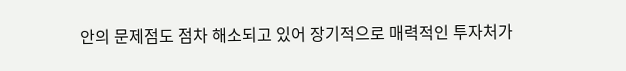안의 문제점도 점차 해소되고 있어 장기적으로 매력적인 투자처가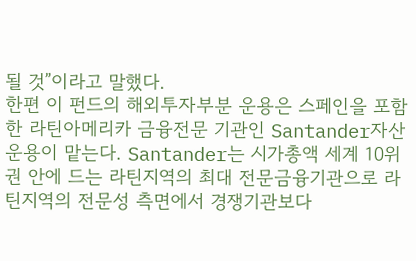될 것”이라고 말했다.
한편 이 펀드의 해외투자부분 운용은 스페인을 포함한 라틴아메리카 금융전문 기관인 Santander자산운용이 맡는다. Santander는 시가총액 세계 10위권 안에 드는 라틴지역의 최대 전문금융기관으로 라틴지역의 전문성 측면에서 경쟁기관보다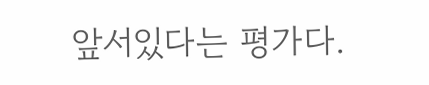앞서있다는 평가다.